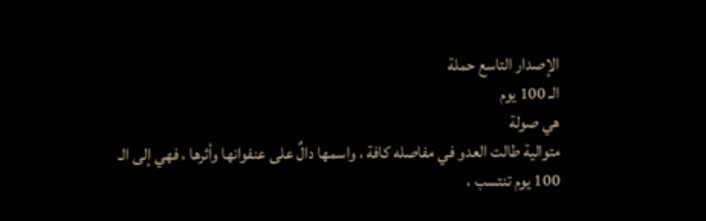الإصدار التاسع حملة
الـ 100 يوم
هي صولة
متوالية طالت العدو في مفاصله كافة ، واسمها دالٌ على عنفوانها وأثرها ، فهي إلى الـ
100 يوم تنتسب ،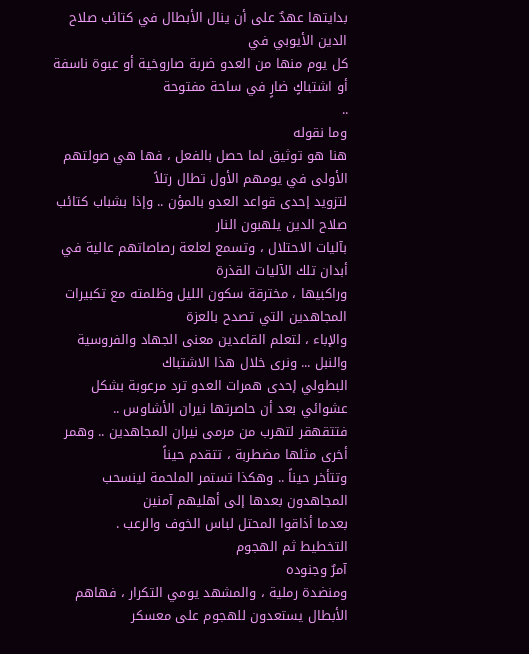بدايتها عهدٌ على أن ينال الأبطال في كتائب صلاح الدين الأيوبي في
كل يوم منها من العدو ضربة صاروخية أو عبوة ناسفة أو اشتباكٍ ضارٍ في ساحة مفتوحة
..
وما نقوله
هنا هو توثيق لما حصل بالفعل ، فها هي صولتهم الأولى في يومهم الأول تطال رتلاً
لتزويد إحدى قواعد العدو بالمؤن .. وإذا بشباب كتائب صلاح الدين يلهبون النار
بآليات الاحتلال ، وتسمع لعلعة رصاصاتهم عالية في أبدان تلك الآليات القذرة
وراكبيها ، مخترقة سكون الليل وظلمته مع تكبيرات المجاهدين التي تصدح بالعزة
والإباء ، لتعلم القاعدين معنى الجهاد والفروسية والنبل ... ونرى خلال هذا الاشتباك
البطولي إحدى همرات العدو ترد مرعوبة بشكل عشوائي بعد أن حاصرتها نيران الأشاوس ..
فتتقهقر لتهرب من مرمى نيران المجاهدين .. وهمر أخرى مثلها مضطربة ، تتقدم حيناً
وتتأخر حيناً .. وهكذا تستمر الملحمة لينسحب المجاهدون بعدها إلى أهليهم آمنين
بعدما أذاقوا المحتل لباس الخوف والرعب .
التخطيط ثم الهجوم
آمرٌ وجنوده
ومنضدة رملية ، والمشهد يومي التكرار ، فهاهم الأبطال يستعدون للهجوم على معسكر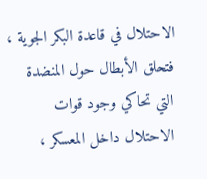الاحتلال في قاعدة البكر الجوية ، فتحلق الأبطال حول المنضدة التي تحاكي وجود قوات
الاحتلال داخل المعسكر ،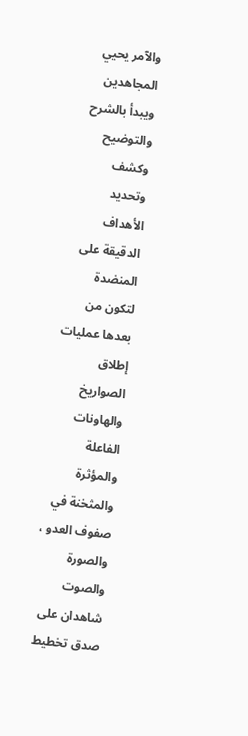والآمر يحيي المجاهدين ويبدأ بالشرح والتوضيح وكشف وتحديد
الأهداف الدقيقة على المنضدة لتكون من بعدها عمليات إطلاق الصواريخ والهاونات
الفاعلة والمؤثرة والمثخنة في صفوف العدو ، والصورة والصوت شاهدان على صدق تخطيط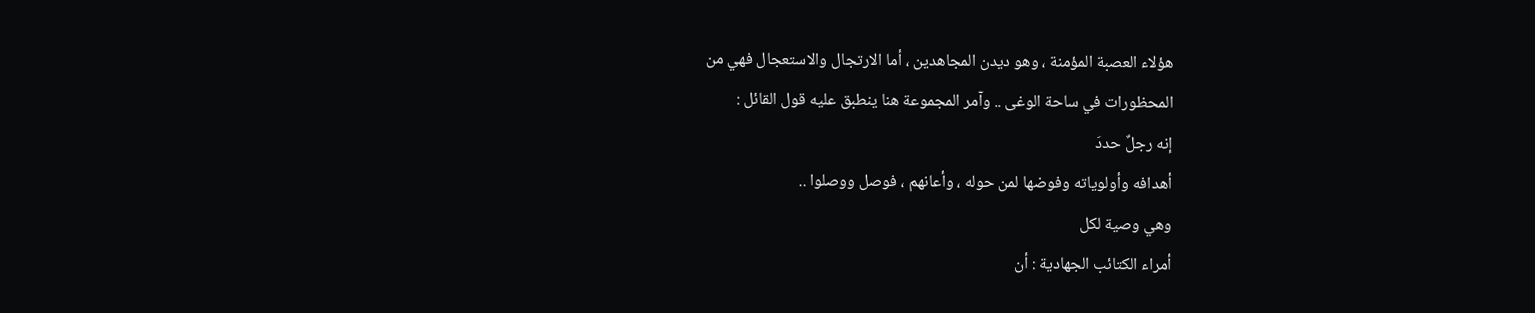هؤلاء العصبة المؤمنة ، وهو ديدن المجاهدين ، أما الارتجال والاستعجال فهي من
المحظورات في ساحة الوغى .. وآمر المجموعة هنا ينطبق عليه قول القائل :
إنه رجلٌ حددَ
أهدافه وأولوياته وفوضها لمن حوله ، وأعانهم ، فوصل ووصلوا ..
وهي وصية لكل
أمراء الكتائب الجهادية : أن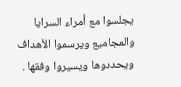يجلسوا مع أمراء السرايا والمجاميع ويرسموا الأهداف
ويحددوها ويسيروا وفقها .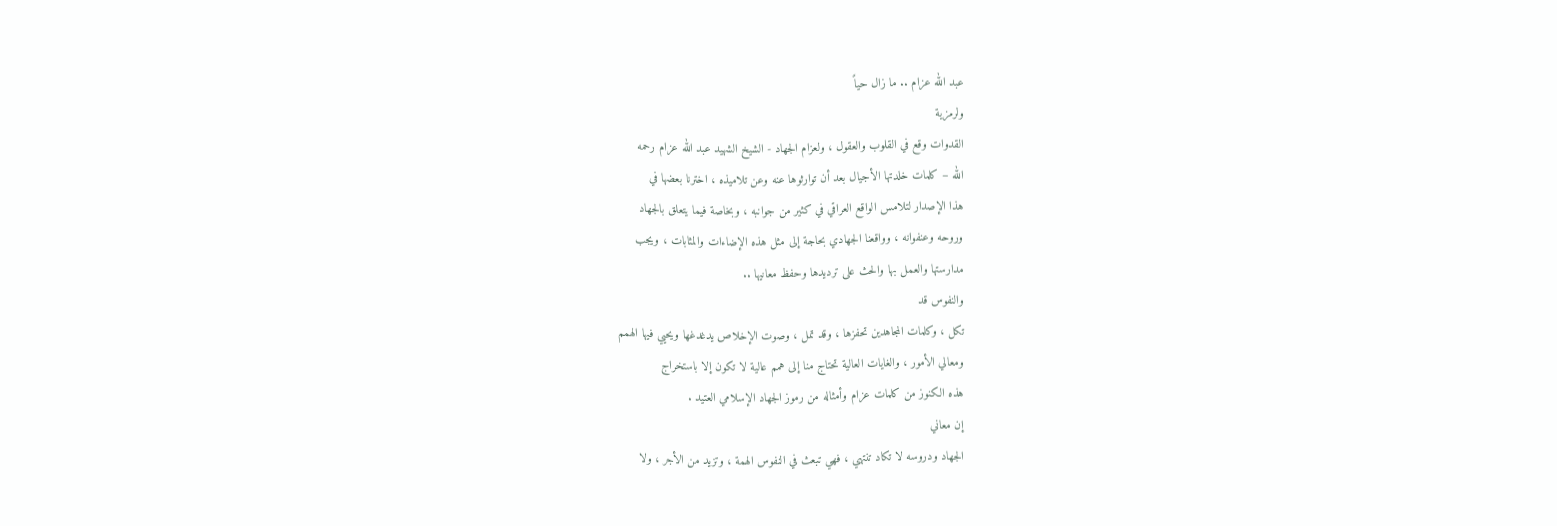عبد الله عزام .. ما زال حياً
ولرمزية
القدوات وقع في القلوب والعقول ، ولعزام الجهاد - الشيخ الشهيد عبد الله عزام رحمه
الله – كلمات خلدتها الأجيال بعد أن توارثوها عنه وعن تلاميذه ، اخترنا بعضها في
هذا الإصدار لتلامس الواقع العراقي في كثير من جوانبه ، وبخاصة فيما يتعلق بالجهاد
وروحه وعنفوانه ، وواقعنا الجهادي بحاجة إلى مثل هذه الإضاءات والمثابات ، ويجب
مدارستها والعمل بها والحث على ترديدها وحفظ معانيها ..
والنفوس قد
تكل ، وكلمات المجاهدين تحفزها ، وقد تمل ، وصوت الإخلاص يدغدغها ويحيي فيها الهمم
ومعالي الأمور ، والغايات العالية تحتاج منا إلى همم عالية لا تكون إلا باستخراج
هذه الكنوز من كلمات عزام وأمثاله من رموز الجهاد الإسلامي العتيد .
إن معاني
الجهاد ودروسه لا تكاد تنتهي ، فهي تبعث في النفوس الهمة ، وتزيد من الأجر ، ولا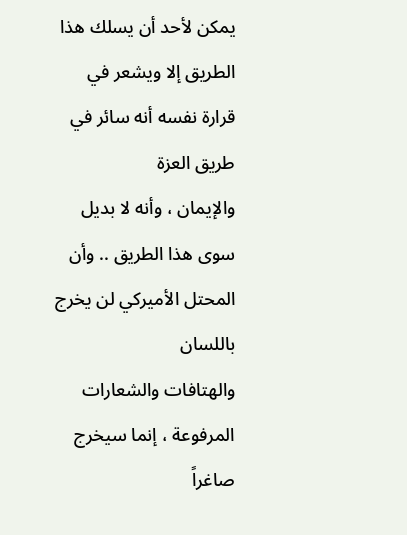يمكن لأحد أن يسلك هذا الطريق إلا ويشعر في قرارة نفسه أنه سائر في طريق العزة
والإيمان ، وأنه لا بديل سوى هذا الطريق .. وأن المحتل الأميركي لن يخرج باللسان
والهتافات والشعارات المرفوعة ، إنما سيخرج صاغراً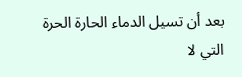بعد أن تسيل الدماء الحارة الحرة
التي لا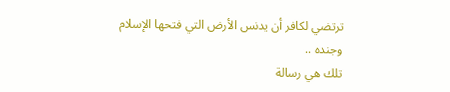ترتضي لكافر أن يدنس الأرض التي فتحها الإسلام وجنده ..
تلك هي رسالة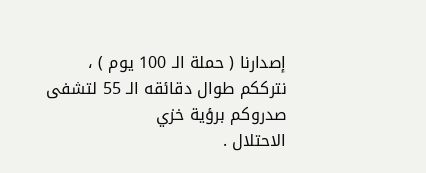إصدارنا ( حملة الـ 100 يوم ) ، نترككم طوال دقائقه الـ 55 لتشفى صدروكم برؤية خزي
الاحتلال .